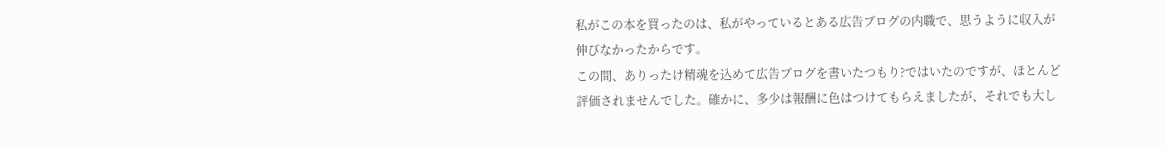私がこの本を買ったのは、私がやっているとある広告ブログの内職で、思うように収入が伸びなかったからです。
この間、ありったけ精魂を込めて広告ブログを書いたつもり?ではいたのですが、ほとんど評価されませんでした。確かに、多少は報酬に色はつけてもらえましたが、それでも大し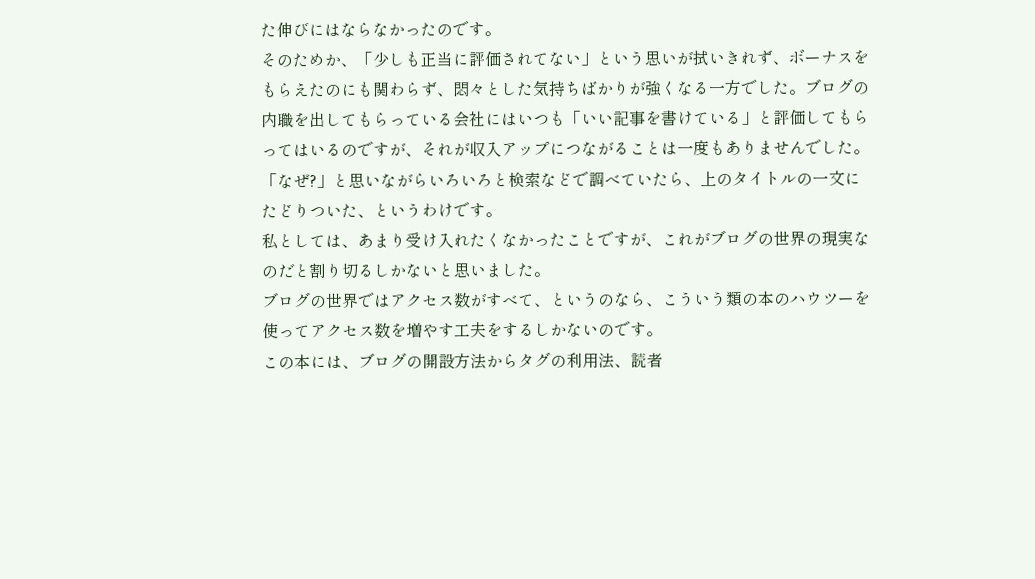た伸びにはならなかったのです。
そのためか、「少しも正当に評価されてない」という思いが拭いきれず、ボーナスをもらえたのにも関わらず、悶々とした気持ちばかりが強くなる一方でした。ブログの内職を出してもらっている会社にはいつも「いい記事を書けている」と評価してもらってはいるのですが、それが収入アップにつながることは一度もありませんでした。
「なぜ?」と思いながらいろいろと検索などで調べていたら、上のタイトルの一文にたどりついた、というわけです。
私としては、あまり受け入れたくなかったことですが、これがブログの世界の現実なのだと割り切るしかないと思いました。
ブログの世界ではアクセス数がすべて、というのなら、こういう類の本のハウツーを使ってアクセス数を増やす工夫をするしかないのです。
この本には、ブログの開設方法からタグの利用法、読者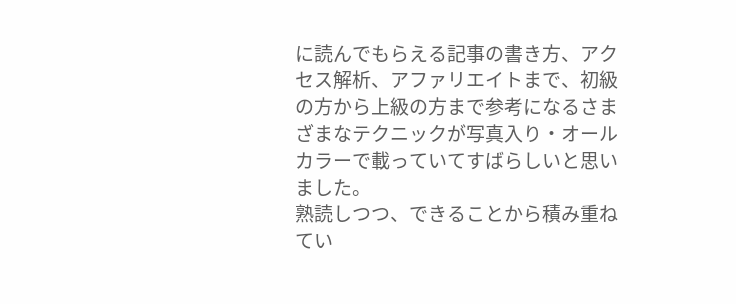に読んでもらえる記事の書き方、アクセス解析、アファリエイトまで、初級の方から上級の方まで参考になるさまざまなテクニックが写真入り・オールカラーで載っていてすばらしいと思いました。
熟読しつつ、できることから積み重ねてい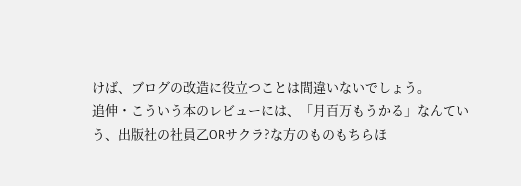けば、ブログの改造に役立つことは間違いないでしょう。
追伸・こういう本のレビューには、「月百万もうかる」なんていう、出版社の社員乙ORサクラ?な方のものもちらほ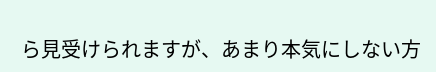ら見受けられますが、あまり本気にしない方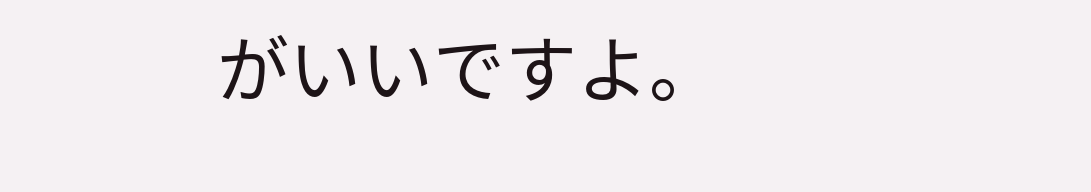がいいですよ。